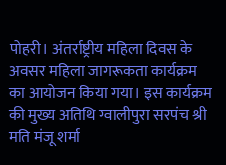पोहरी। अंतर्राष्ट्रीय महिला दिवस के अवसर महिला जागरूकता कार्यक्रम का आयोजन किया गया। इस कार्यक्रम की मुख्य अतिथि ग्वालीपुरा सरपंच श्री मति मंजू शर्मा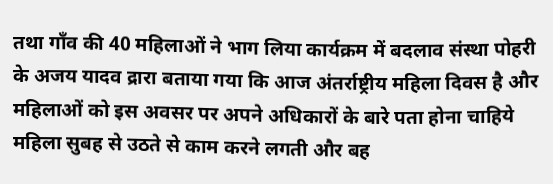तथा गाँव की 40 महिलाओं ने भाग लिया कार्यक्रम में बदलाव संस्था पोहरी के अजय यादव द्रारा बताया गया कि आज अंतर्राष्ट्रीय महिला दिवस है और महिलाओं को इस अवसर पर अपने अधिकारों के बारे पता होना चाहिये महिला सुबह से उठते से काम करने लगती और बह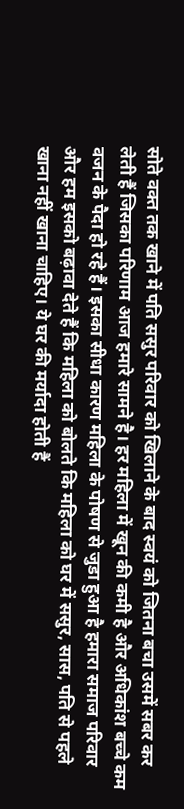सोते वक्त तक खाने में पति ससुर परिवार को खिलाने के बाद स्वयं को जितना बचा उसमें सबर कर लेती हैं जिसका परिणाम आज हमारे सामने है। हर महिला में खून की कमी है और अधिकांश बच्चे कम वजन के पैदा हो रहे हैं। इसका सीधा कारण महिला के पोषण से जुडा हुआ है हमारा समाज परिवार और हम इसको बढ़ावा देते हैं कि महिला को बोलते कि महिला को घर में ससुर, सास, पति से पहले खाना नहीं खाना चाहिए। ये घर की मर्यादा होती हैं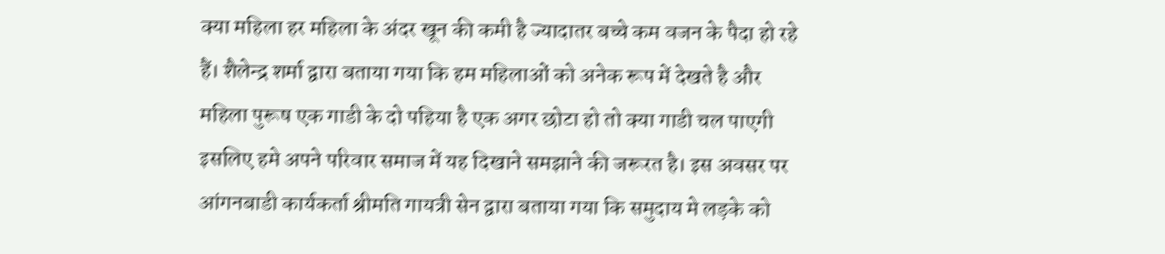क्या महिला हर महिला के अंदर खून की कमी है ज्यादातर बच्चे कम वजन के पैदा हो रहे हैं। शैलेन्द्र शर्मा द्वारा बताया गया कि हम महिलाओं को अनेक रूप में देखते है और महिला पुरूष एक गाडी के दो पहिया है एक अगर छोटा हो तो क्या गाडी चल पाएगी इसलिए हमे अपने परिवार समाज में यह दिखाने समझाने की जरूरत है। इस अवसर पर आंगनबाडी कार्यकर्ता श्रीमति गायत्री सेन द्वारा बताया गया कि समुदाय मे लड़के को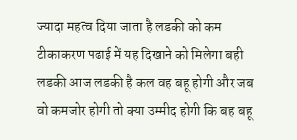ज्यादा महत्व दिया जाता है लडकी को कम टीकाकरण पढाई में यह दिखाने को मिलेगा बही लडकी आज लडकी है कल वह बहू होगी और जब वो कमजोर होगी तो क्या उम्मीद होगी कि बह बहू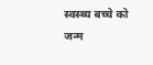स्वस्थ्य बच्चे को जन्म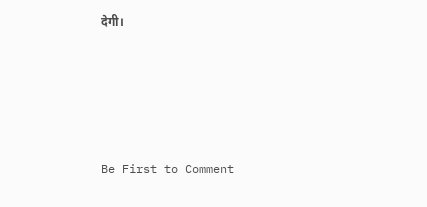देगी।






Be First to Comment